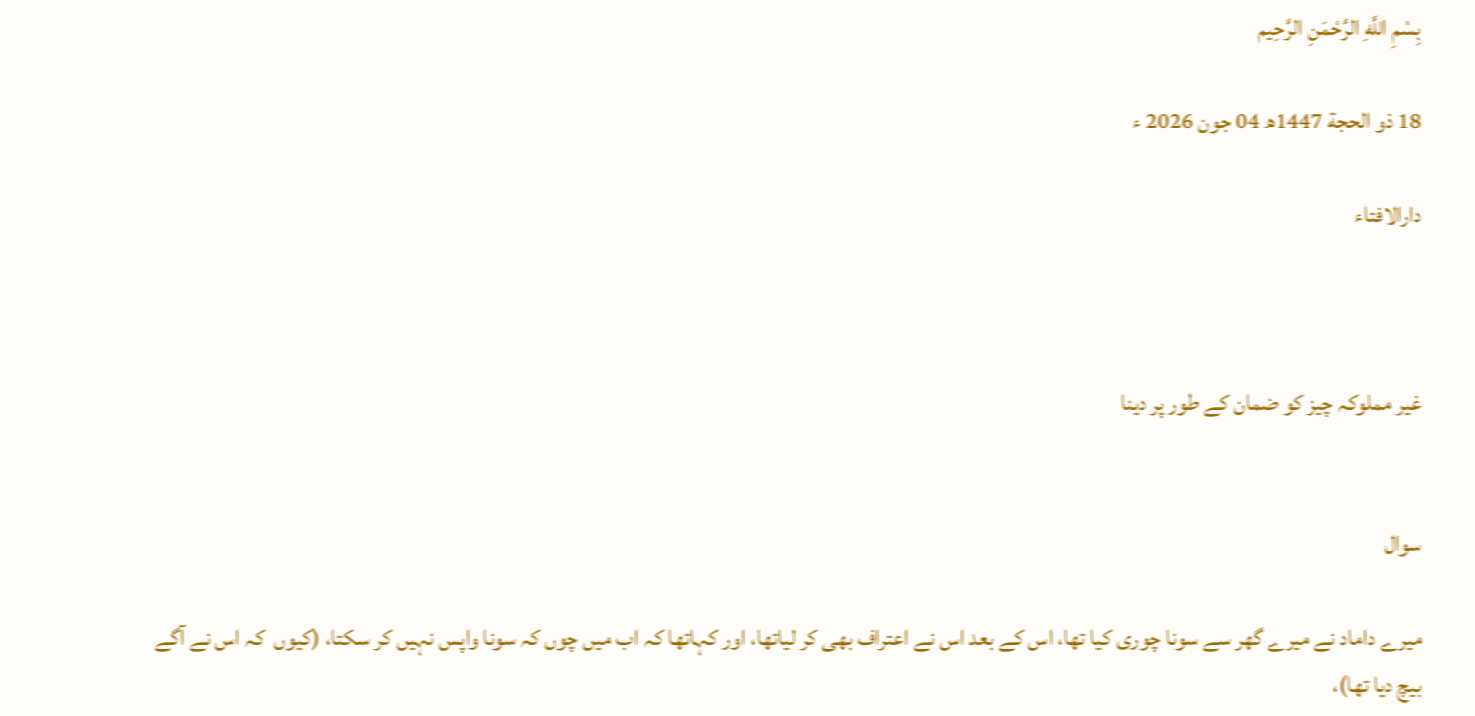بِسْمِ اللَّهِ الرَّحْمَنِ الرَّحِيم

18 ذو الحجة 1447ھ 04 جون 2026 ء

دارالافتاء



غیر مملوکہ چیز کو ضمان کے طور پر دینا


سوال

میرے داماد نے میرے گھر سے سونا چوری کیا تھا، اس کے بعد اس نے اعتراف بھی کر لیاتھا، اور کہاتھا کہ اب میں چوں کہ سونا واپس نہیں کر سکتا، (کیوں  کہ اس نے آگے بیچ دیا تھا)،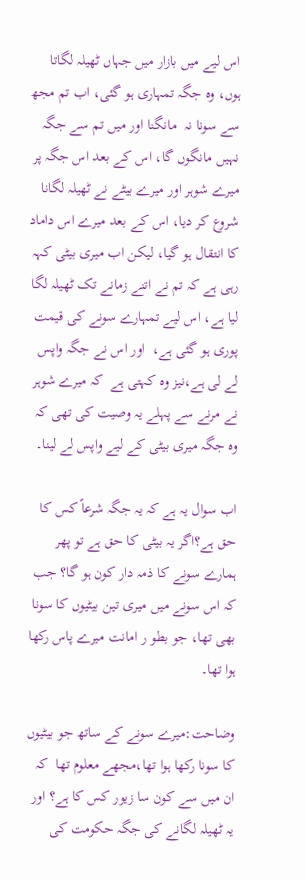اس لیے میں بازار میں جہاں ٹھیلہ لگاتا ہوں، وہ جگہ تمہاری ہو گئی، اب تم مجھ سے سونا نہ  مانگنا اور میں تم سے جگہ نہیں مانگوں گا، اس کے بعد اس جگہ پر میرے شوہر اور میرے بیٹے نے ٹھیلہ لگانا شروع کر دیا، اس کے بعد میرے اس داماد کا انتقال ہو گیا، لیکن اب میری بیٹی کہہ رہی ہے کہ تم نے اتنے زمانے تک ٹھیلہ لگا لیا ہے، اس لیے تمہارے سونے کی قیمت پوری ہو گئی ہے،  اور اس نے جگہ واپس لے لی ہے،نیز وہ کہتی ہے  کہ میرے شوہر نے مرنے سے پہلے یہ وصیت کی تھی کہ وہ جگہ میری بیٹی کے لیے واپس لے لینا۔

اب سوال یہ ہے کہ یہ جگہ شرعاً کس کا حق ہے؟اگر یہ بیٹی کا حق ہے تو پھر ہمارے سونے کا ذمہ دار کون ہو گا؟ جب کہ اس سونے میں میری تین بیٹیوں کا سونا بھی تھا، جو بطو ر امانت میرے پاس رکھا ہوا تھا۔

وضاحت:میرے سونے کے ساتھ جو بیٹیوں  کا سونا رکھا ہوا تھا،مجھے معلوم تھا  کہ ان میں سے کون سا زیور کس کا ہے؟ اور یہ ٹھیلہ لگانے کی جگہ حکومت کی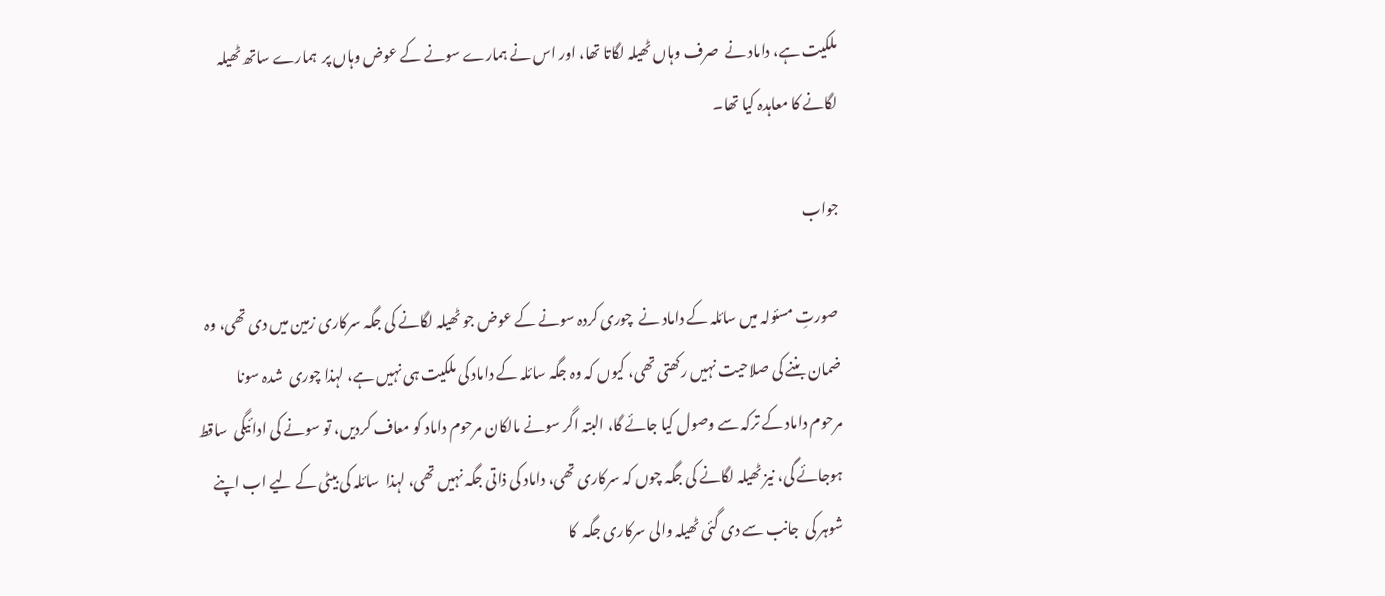ملکیت ہے، داماد نے  صرف وہاں ٹھیلہ لگاتا تھا، اور اس نے ہمارے سونے کے عوض وہاں پر  ہمارے ساتھ ٹھیلہ لگانے کا معاہدہ کیا تھا۔

جواب

 صورتِ مسئولہ میں سائلہ کے داماد نے  چوری کردہ سونے کے عوض جو ٹھیلہ لگانے کی جگہ سرکاری زمین میں دی تھی، وہ ضمان بننے کی صلاحیت نہیں رکھتی تھی، کیوں کہ وہ جگہ سائلہ کے داماد کی ملکیت ہی نہیں ہے، لہذا چوری  شدہ سونا مرحوم داماد کے ترکہ سے وصول کیا جائے گا، البتہ اگر سونے مالکان مرحوم داماد کو معاف کردیں، تو سونے کی ادائیگی  ساقط ہوجائے گی، نیز ٹھیلہ لگانے کی جگہ چوں کہ سرکاری تھی، داماد کی ذاتی جگہ نہیں تھی، لہذا  سائلہ کی بیٹی کے لیے اب اپنے شوہر کی  جانب سے دی گئی ٹھیلہ والی سرکاری جگہ  کا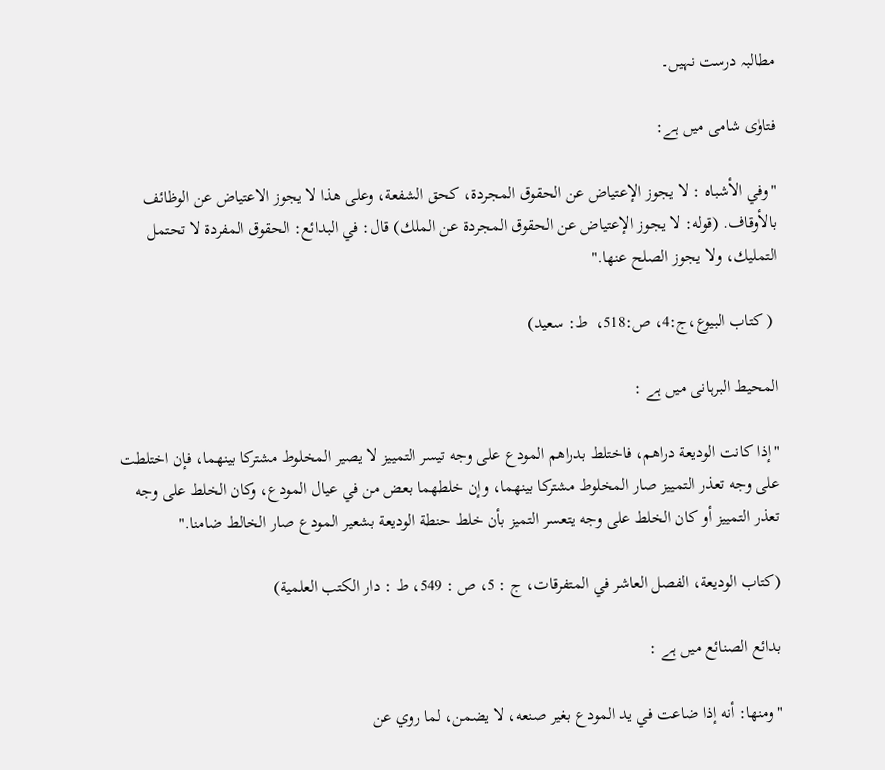مطالبہ درست نہیں۔

فتاوٰی شامی میں ہے:

"وفي الأشباه : لا يجوز الإعتياض عن الحقوق المجردة، كحق الشفعة، وعلى هذا لا يجوز الاعتياض عن الوظائف بالأوقاف. (قوله: لا يجوز الإعتياض عن الحقوق المجردة عن الملك) قال: في البدائع: الحقوق المفردة لا تحتمل التمليك، ولا يجوز الصلح عنها."

 ( کتاب البیوع،ج:4، ص:518،  ط: سعید)

المحيط البرہانی میں ہے :

"إذا كانت الوديعة دراهم، فاختلط بدراهم المودع على وجه تيسر التمييز لا يصير المخلوط مشتركا بينهما، فإن اختلطت على وجه تعذر التمييز صار المخلوط مشتركا بينهما، وإن خلطهما بعض من في عيال المودع، وكان الخلط على وجه تعذر التمييز أو كان الخلط على وجه يتعسر التميز بأن خلط حنطة الوديعة بشعير المودع صار الخالط ضامنا."

(كتاب الوديعة، ‌‌الفصل العاشر في المتفرقات، ج : 5، ص : 549، ط : دار الكتب العلمية)

بدائع الصنائع میں ہے :

"ومنها: أنه إذا ضاعت ‌في ‌يد ‌المودع بغير صنعه، لا يضمن، لما روي عن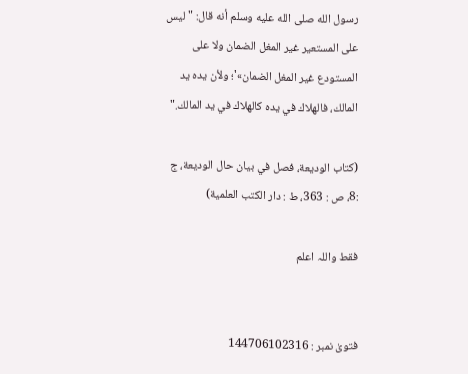رسول الله صلى الله عليه وسلم أنه قال: "ليس على المستعير غير المغل الضمان ولا على المستودع غير المغل الضمان»'؛ ولأن يده يد المالك، فالهلاك في يده كالهلاك في يد المالك."

(كتاب الوديعة،‌ فصل في بيان حال الوديعة، ج :8، ص : 363، ط : دار الکتب العلمیة)

فقط واللہ اعلم


فتویٰ نمبر : 144706102316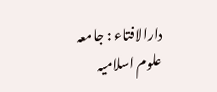دارالافتاء : جامعہ علوم اسلامیہ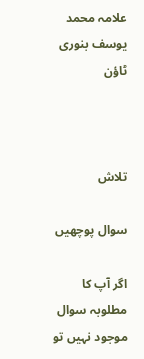علامہ محمد یوسف بنوری ٹاؤن



تلاش

سوال پوچھیں

اگر آپ کا مطلوبہ سوال موجود نہیں تو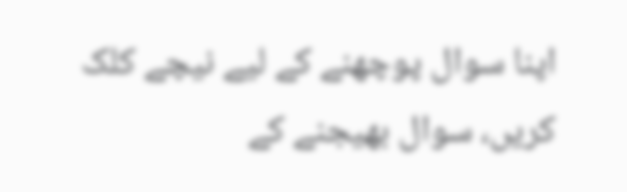اپنا سوال پوچھنے کے لیے نیچے کلک کریں، سوال بھیجنے کے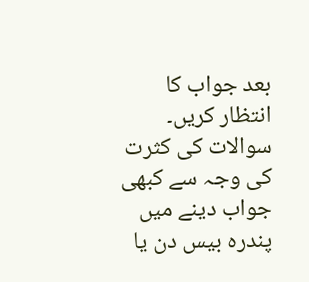بعد جواب کا انتظار کریں۔ سوالات کی کثرت کی وجہ سے کبھی جواب دینے میں پندرہ بیس دن یا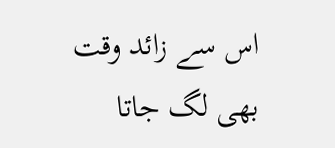اس سے زائد وقت بھی لگ جاتا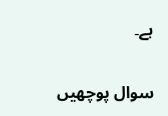ہے۔

سوال پوچھیں